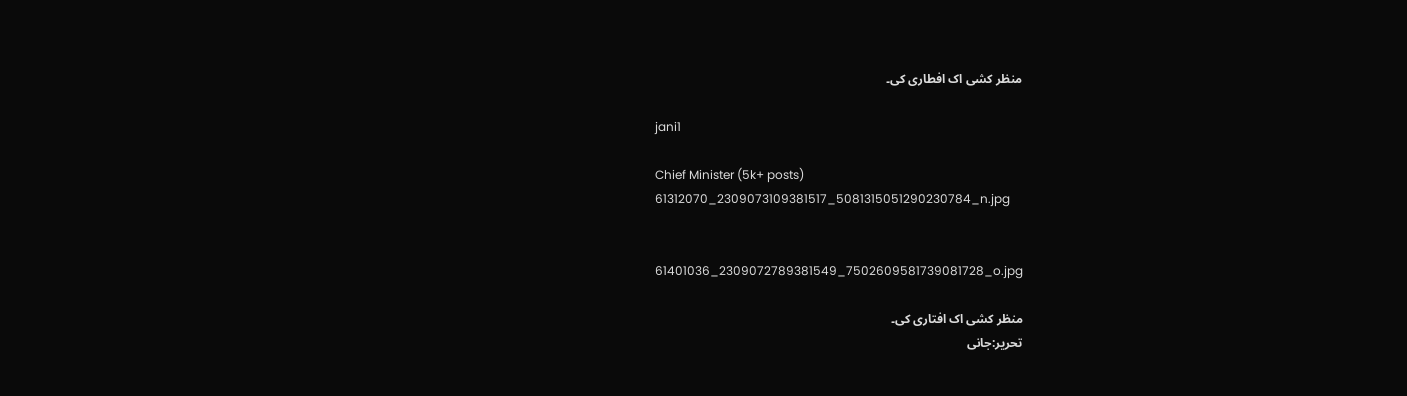منظر کشی اک افطاری کی۔

jani1

Chief Minister (5k+ posts)
61312070_2309073109381517_5081315051290230784_n.jpg


61401036_2309072789381549_7502609581739081728_o.jpg

منظر کشی اک افتاری کی۔
تحریر:جانی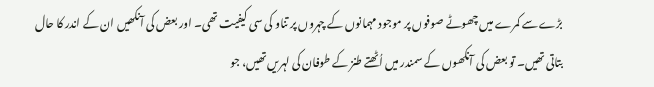بڑے سے کمرے میں چھوٹے صوفوں پر موجود مہمانوں کے چہروں پر تناو کی سی کیفیت تھی۔ اور بعض کی آنکھیں ان کے اندر کا حال بتاتی تھیں۔ تو بعض کی آنکھوں کے سمندر میں اُٹھتے طنز کے طوفان کی لہریں تھیں، جو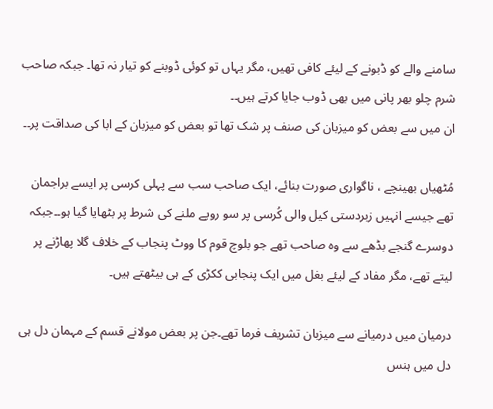سامنے والے کو ڈبونے کے لیئے کافی تھیں، مگر یہاں تو کوئی ڈوبنے کو تیار نہ تھا۔ جبکہ صاحب شرم چلو بھر پانی میں بھی ڈوب جایا کرتے ہیں۔۔
ان میں سے بعض کو میزبان کی صنف پر شک تھا تو بعض کو میزبان کے ابا کی صداقت پر۔۔

مُٹھیاں بھینچے ، ناگواری صورت بنائے، ایک صاحب سب سے پہلی کرسی پر ایسے براجمان تھے جیسے انہیں زبردستی کیل والی کُرسی پر سو روپے ملنے کی شرط پر بٹھایا گیا ہو۔۔جبکہ دوسرے گنجے بڈھے سے وہ صاحب تھے جو بلوچ قوم کا ووٹ پنجاب کے خلاف گلا پھاڑنے پر لیتے تھے، مگر مفاد کے لیئے بغل میں ایک پنجابی ککڑی کے ہی بیٹھتے ہیں۔

درمیان میں درمیانے سے میزبان تشریف فرما تھے۔جن پر بعض مولانے قسم کے مہمان دل ہی دل میں ہنس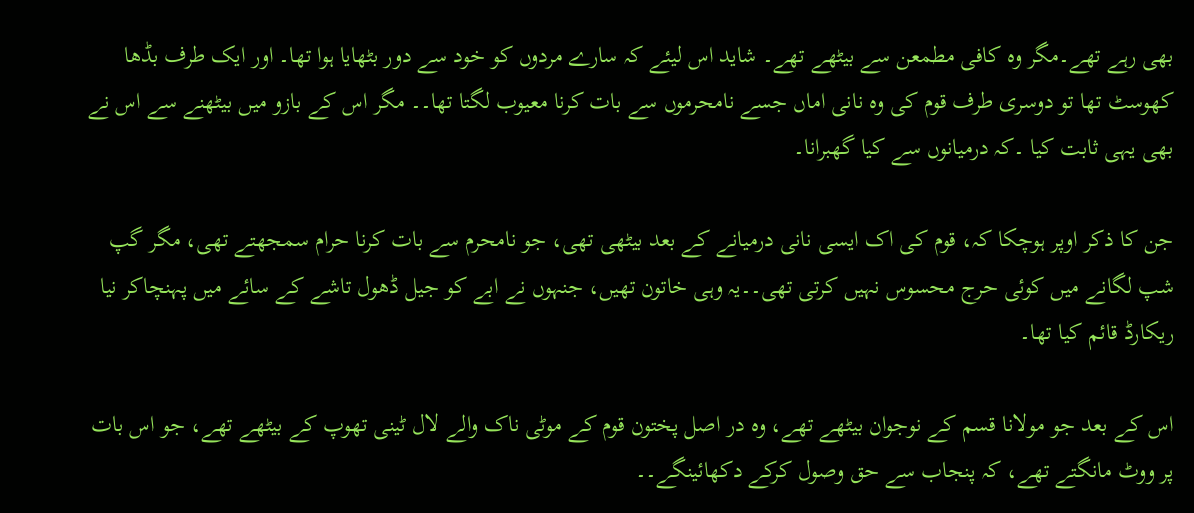بھی رہے تھے۔مگر وہ کافی مطمعن سے بیٹھے تھے۔ شاید اس لیئے کہ سارے مردوں کو خود سے دور بٹھایا ہوا تھا۔ اور ایک طرف بڈھا کھوسٹ تھا تو دوسری طرف قوم کی وہ نانی اماں جسے نامحرموں سے بات کرنا معیوب لگتا تھا۔۔ مگر اس کے بازو میں بیٹھنے سے اس نے بھی یہی ثابت کیا ۔کہ درمیانوں سے کیا گھبرانا۔

جن کا ذکر اوپر ہوچکا کہ، قوم کی اک ایسی نانی درمیانے کے بعد بیٹھی تھی، جو نامحرم سے بات کرنا حرام سمجھتے تھی، مگر گپ شپ لگانے میں کوئی حرج محسوس نہیں کرتی تھی۔۔یہ وہی خاتون تھیں، جنہوں نے ابے کو جیل ڈھول تاشے کے سائے میں پہنچاکر نیا ریکارڈ قائم کیا تھا۔

اس کے بعد جو مولانا قسم کے نوجوان بیٹھے تھے، وہ در اصل پختون قوم کے موٹی ناک والے لال ٹینی تھوپ کے بیٹھے تھے، جو اس بات پر ووٹ مانگتے تھے، کہ پنجاب سے حق وصول کرکے دکھائینگے۔۔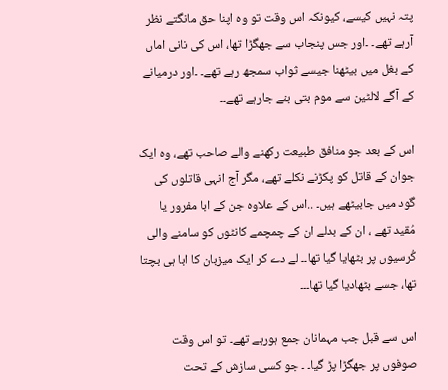پتہ نہیں کیسے، کیونکہ اس وقت تو وہ اپنا حق مانگتے نظر آرہے تھے۔ ۔اور جس پنجاب سے جھگڑا تھا، اس کی نانی اماں کے بغل میں بیٹھنا جیسے ثواب سمجھ رہے تھے۔ ۔اور درمیانے کے آگے لالٹین سے موم بتی بنے جارہے تھے۔۔

اس کے بعد جو منافق طبیعت رکھنے والے صاحب تھے، وہ ایک جوان کے قاتل کو پکڑنے نکلے تھے، مگر آج انہی قاتلوں کی گود میں جابیٹھے ہیں۔ ..اس کے علاوہ جن کے ابا مفرور یا مُقید تھے ، ان کے بدلے ان کے چمچمے کانٹوں کو سامنے والی کُرسیوں پر بٹھایا گیا تھا۔۔ لے دے کر ایک میزبان کا ابا ہی بچتا تھا، جسے بٹھادیا گیا تھا۔۔۔

اس سے قبل جب مہمانان جمع ہورہے تھے۔ تو اس وقت صوفوں پر جھگڑا پڑ گیا۔ ۔ جو کسی سازش کے تحت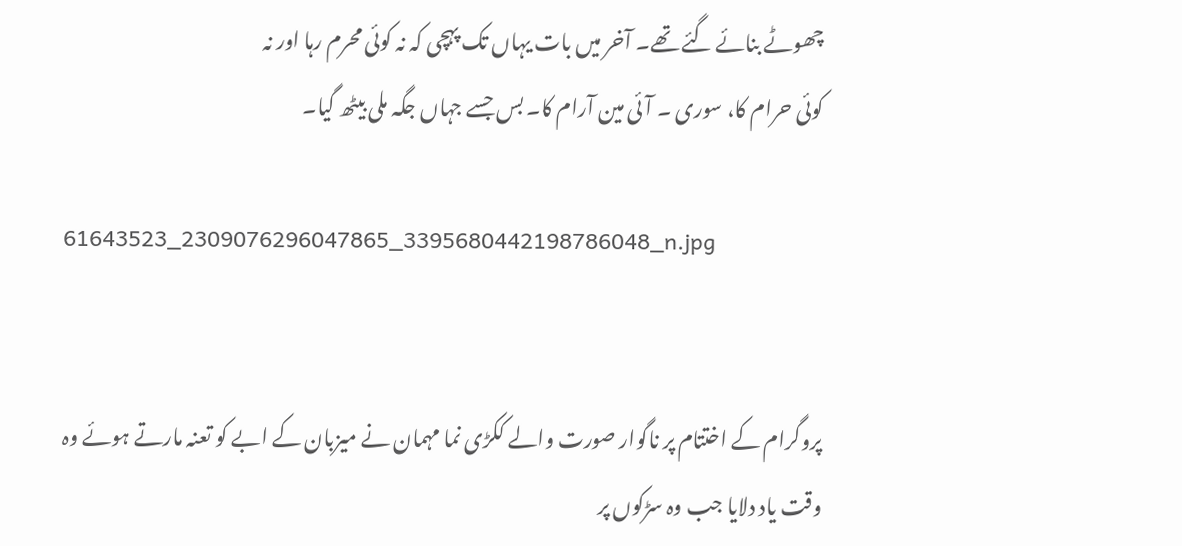چھوٹے بنائے گئے تھے۔ آخر میں بات یہاں تک پہچی کہ نہ کوئی محرم رہا اور نہ
کوئی حرام کا، سوری ۔ آئی مین آرام کا۔ بس جسے جہاں جگہ ملی بیٹھ گیا۔

61643523_2309076296047865_3395680442198786048_n.jpg


پروگرام کے اختتام پر ناگوار صورت والے ککڑی نما مہمان نے میزبان کے ابے کو تعنہ مارتے ہوئے وہ وقت یاد دلایا جب وہ سڑکوں پر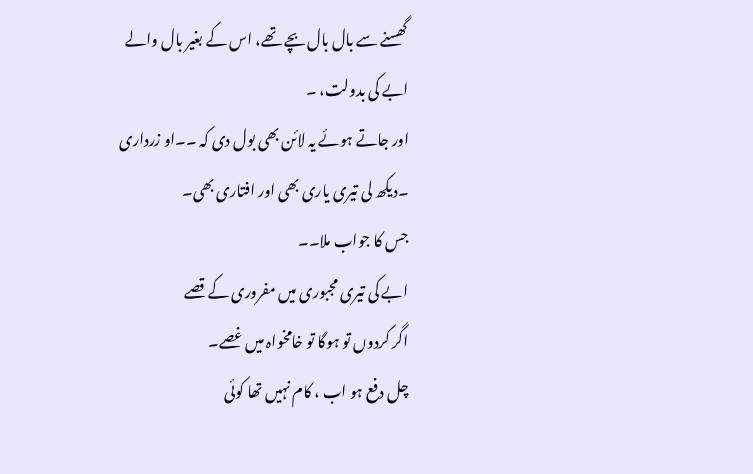گھسنے سے بال بال بچے تھے، اس کے بغیر بال والے ابے کی بدولت، ۔
اور جاتے ہوئے یہ لائن بھی بول دی کہ ۔۔او زرداری ۔دیکھ لی تیری یاری بھی اور افتاری بھی۔
جس کا جواب ملا۔۔
ابے کی تیری مجبوری میں مفروری کے قصے
اگر کردوں تو ہوگا تو خامخواہ میں غصے۔
چل دفع ہو اب ، کام نہیں تھا کوئی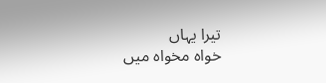تیرا یہاں
خواہ مخواہ میں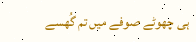ہی چھوٹے صوفے میں تم گُھسے